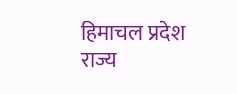हिमाचल प्रदेश राज्य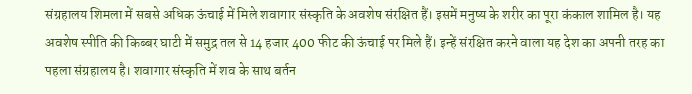संग्रहालय शिमला में सबसे अधिक ऊंचाई में मिले शवागार संस्कृति के अवशेष संरक्षित हैं। इसमें मनुष्य के शरीर का पूरा कंकाल शामिल है। यह अवशेष स्पीति की किब्बर घाटी में समुद्र तल से 14 हजार 400 फीट की ऊंचाई पर मिले हैं। इन्हें संरक्षित करने वाला यह देश का अपनी तरह का पहला संग्रहालय है। शवागार संस्कृति में शव के साथ बर्तन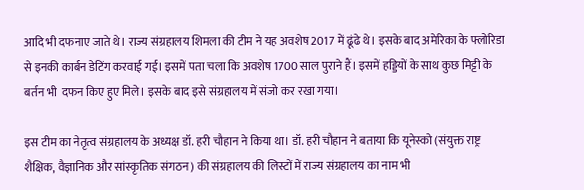आदि भी दफनाए जाते थे। राज्य संग्रहालय शिमला की टीम ने यह अवशेष 2017 में ढूंढे थे। इसके बाद अमेरिका के फ्लोरिडा से इनकी कार्बन डेटिंग करवाई गई। इसमें पता चला कि अवशेष 1700 साल पुराने हैं। इसमें हड्डियों के साथ कुछ मिट्टी के बर्तन भी  दफन किए हुए मिले। इसके बाद इसे संग्रहालय में संजो कर रखा गया।

इस टीम का नेतृत्व संग्रहालय के अध्यक्ष डॉ. हरी चौहान ने किया था। डॉ. हरी चौहान ने बताया कि यूनेस्को (संयुक्त राष्ट्र शैक्षिक, वैज्ञानिक और सांस्कृतिक संगठन) की संग्रहालय की लिस्टों में राज्य संग्रहालय का नाम भी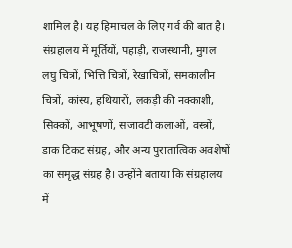शामिल है। यह हिमाचल के लिए गर्व की बात है। संग्रहालय में मूर्तियों, पहाड़ी, राजस्थानी, मुगल लघु चित्रों, भित्ति चित्रों, रेखाचित्रों, समकालीन चित्रों, कांस्य, हथियारों, लकड़ी की नक्काशी, सिक्कों, आभूषणों, सजावटी कलाओं, वस्त्रों, डाक टिकट संग्रह, और अन्य पुरातात्विक अवशेषों का समृद्ध संग्रह है। उन्होंने बताया कि संग्रहालय में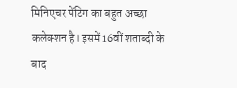मिनिएचर पेंटिग का बहुत अच्छा कलेक्शन है। इसमें 16वीं शताब्दी के बाद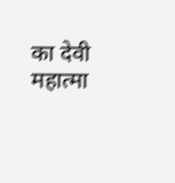का देवी महात्मा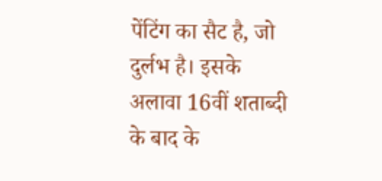पेंटिंग का सैट है, जो दुर्लभ है। इसके अलावा 16वीं शताब्दी के बाद के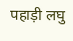पहाड़ी लघु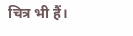चित्र भी हैं।